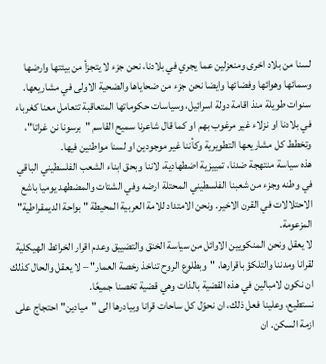لسنا من بلاد اخرى ومنعزلين عما يجري في بلادنا، نحن جزء لا يتجزأ من بيئتها وارضها وسمائها وهوائها وفضائها وايضا نحن جزء من ضحاياها والضحية الاولى في مشاريعها.
سنوات طويلة منذ اقامة دولة اسرائيل، وسياسات حكوماتها المتعاقبة تتعامل معنا كغرباء في بلادنا او نزلاء غير مرغوب بهم او كما قال شاعرنا سميح القاسم "برسونا نن غراتا"، وتخطط كل مشاريعها التطويرية وكأننا غير موجودين او لسنا مواطنين فيها.
هذه سياسة منتهجة ضدنا، تمييزية اضطهادية، لاننا وبحق ابناء الشعب الفلسطيني الباقي في وطنه وجزء من شعبنا الفلسطيني المحتلة ارضه وفي الشتات والمضطهد يوميا باشع الاحتلالات في القرن الاخير. ونحن الامتداد للامة العربية المحيطة " بواحة الديمقراطية" المزعومة.
لا يعقل ونحن المنكويين الاوائل من سياسة الخنق والتضييق وعدم اقرار الخرائط الهيكلية لقرانا ومدننا والتلكؤ باقرارها، "وبطلوع الروح تناخذ رخصة العمار" – لا يعقل والحال كذلك ان نكون لامبالين في هذه القضية بالذات وهي قضية تخصنا جميعًا.
نستطيع، وعلينا فعل ذلك، ان نحوّل كل ساحات قرانا وبيادرها الى "ميادين" احتجاج على ازمة السكن. ان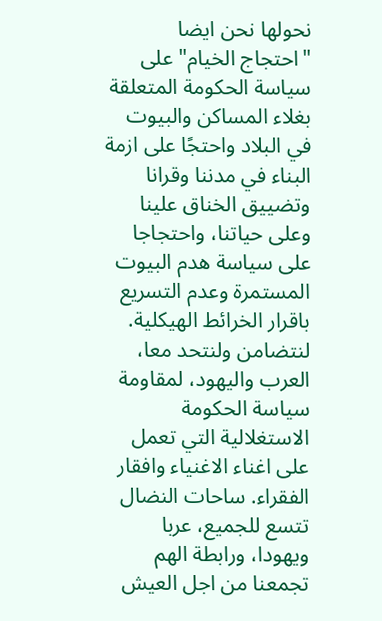نحولها نحن ايضا "احتجاج الخيام" على سياسة الحكومة المتعلقة بغلاء المساكن والبيوت في البلاد واحتجًا على ازمة البناء في مدننا وقرانا وتضييق الخناق علينا وعلى حياتنا، واحتجاجا على سياسة هدم البيوت المستمرة وعدم التسريع باقرار الخرائط الهيكلية.
لنتضامن ولنتحد معا، العرب واليهود، لمقاومة سياسة الحكومة الاستغلالية التي تعمل على اغناء الاغنياء وافقار الفقراء. ساحات النضال تتسع للجميع، عربا ويهودا، ورابطة الهم تجمعنا من اجل العيش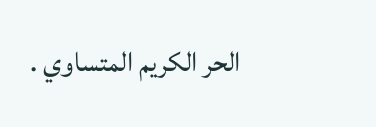الحر الكريم المتساوي .